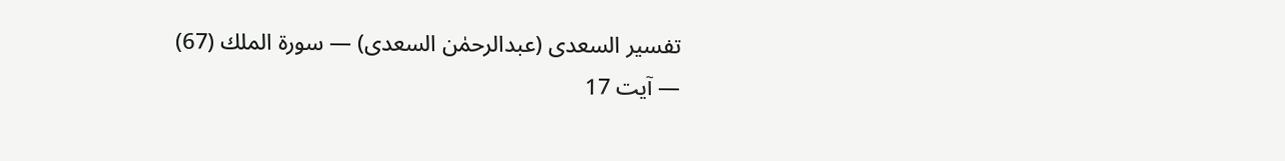تفسیر السعدی (عبدالرحمٰن السعدی) — سورۃ الملك (67) — آیت 17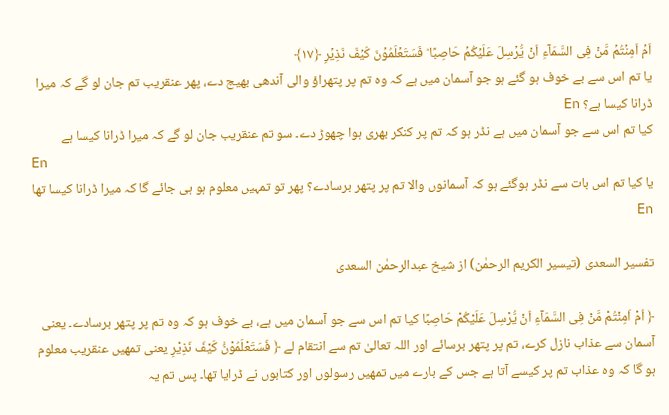اَمۡ اَمِنۡتُمۡ مَّنۡ فِی السَّمَآءِ اَنۡ یُّرۡسِلَ عَلَیۡکُمۡ حَاصِبًا ؕ فَسَتَعۡلَمُوۡنَ کَیۡفَ نَذِیۡرِ ﴿۱۷﴾
یا تم اس سے بے خوف ہو گئے ہو جو آسمان میں ہے کہ وہ تم پر پتھراؤ والی آندھی بھیج دے، پھر عنقریب تم جان لو گے کہ میرا ڈرانا کیسا ہے؟ En
کیا تم اس سے جو آسمان میں ہے نڈر ہو کہ تم پر کنکر بھری ہوا چھوڑ دے۔ سو تم عنقریب جان لو گے کہ میرا ڈرانا کیسا ہے
En
یا کیا تم اس بات سے نڈر ہوگئے ہو کہ آسمانوں والا تم پر پتھر برسادے؟ پھر تو تمہیں معلوم ہو ہی جائے گا کہ میرا ڈرانا کیسا تھا En

تفسیر السعدی (تیسیر الکریم الرحمٰن) از شیخ عبدالرحمٰن السعدی

﴿ اَمْ اَمِنْتُمْ مَّنْ فِی السَّمَآءِ اَنْ یُّرْسِلَ عَلَیْكُمْ حَاصِبًا کیا تم اس سے جو آسمان میں ہے، بے خوف ہو کہ وہ تم پر پتھر برسادے۔ یعنی آسمان سے عذاب نازل کرے، تم پر پتھر برسائے اور اللہ تعالیٰ تم سے انتقام لے ﴿ فَسَتَعْلَمُوْنَ۠ كَیْفَ نَذِیْرِ یعنی تمھیں عنقریب معلوم ہو گا کہ وہ عذاب تم پر کیسے آتا ہے جس کے بارے میں تمھیں رسولوں اور کتابوں نے ڈرایا تھا۔ پس تم یہ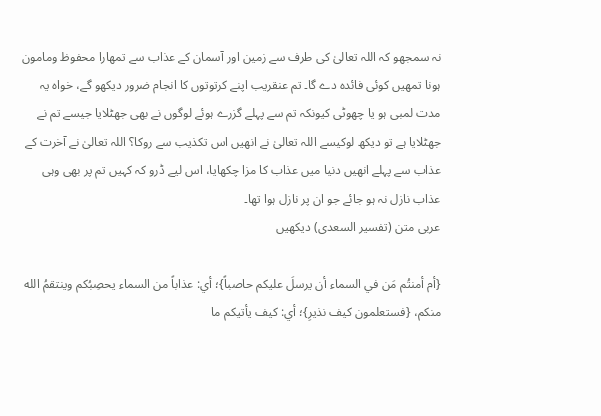نہ سمجھو کہ اللہ تعالیٰ کی طرف سے زمین اور آسمان کے عذاب سے تمھارا محفوظ ومامون ہونا تمھیں کوئی فائدہ دے گا۔ تم عنقریب اپنے کرتوتوں کا انجام ضرور دیکھو گے، خواہ یہ مدت لمبی ہو یا چھوٹی کیونکہ تم سے پہلے گزرے ہوئے لوگوں نے بھی جھٹلایا جیسے تم نے جھٹلایا ہے تو دیکھ لوکیسے اللہ تعالیٰ نے انھیں اس تکذیب سے روکا؟ اللہ تعالیٰ نے آخرت کے عذاب سے پہلے انھیں دنیا میں عذاب کا مزا چکھایا، اس لیے ڈرو کہ کہیں تم پر بھی وہی عذاب نازل نہ ہو جائے جو ان پر نازل ہوا تھا۔
عربی متن (تفسیر السعدی) دیکھیں

{أم أمنتُم مَن في السماء أن يرسلَ عليكم حاصباً}؛ أي: عذاباً من السماء يحصِبُكم وينتقمُ الله منكم، {فستعلمون كيف نذيرِ}؛ أي: كيف يأتيكم ما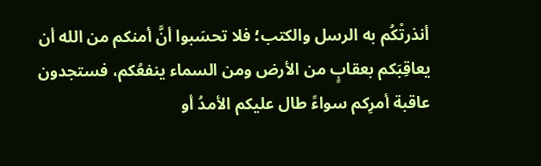أنذرتْكُم به الرسل والكتب؛ فلا تحسَبوا أنَّ أمنكم من الله أن يعاقِبَكم بعقابٍ من الأرض ومن السماء ينفعُكم، فستجدون عاقبة أمرِكم سواءً طال عليكم الأمدُ أو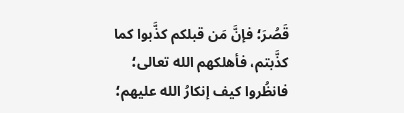قَصُرَ؛ فإنَّ مَن قبلكم كذَّبوا كما كذَّبتم، فأهلكهم الله تعالى؛ فانظُروا كيف إنكارُ الله عليهم؛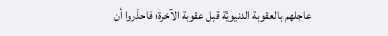عاجلهم بالعقوبة الدنيويَّة قبل عقوبة الآخرة؛ فاحذَروا أن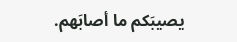يصيبَكم ما أصابَهم.